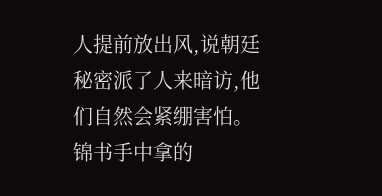人提前放出风,说朝廷秘密派了人来暗访,他们自然会紧绷害怕。锦书手中拿的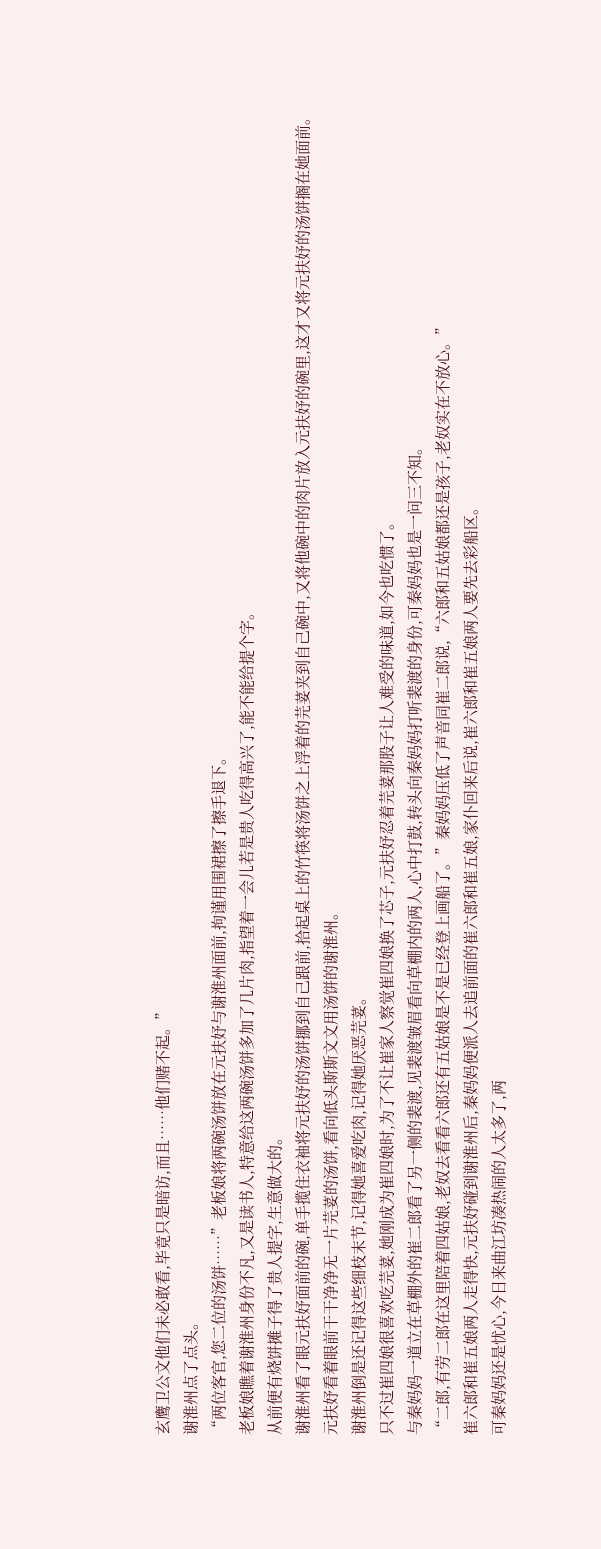玄鹰卫公文他们未必敢看,毕竟只是暗访,而且……他们赌不起。”
谢淮州点了点头。
“两位客官,您二位的汤饼……”老板娘将两碗汤饼放在元扶妤与谢淮州面前,拘谨用围裙擦了擦手退下。
老板娘瞧着谢淮州身份不凡,又是读书人,特意给这两碗汤饼多加了几片肉,指望着一会儿若是贵人吃得高兴了,能不能给提个字。
从前便有烧饼摊子得了贵人提字,生意做大的。
谢淮州看了眼元扶妤面前的碗,单手揽住衣袖将元扶妤的汤饼挪到自己跟前,拾起桌上的竹筷将汤饼之上浮着的芫荽夹到自己碗中,又将他碗中的肉片放入元扶妤的碗里,这才又将元扶妤的汤饼搁在她面前。
元扶妤看着眼前干干净净无一片芫荽的汤饼,看向低头斯斯文文用汤饼的谢淮州。
谢淮州倒是还记得这些细枝末节,记得她喜爱吃肉,记得她厌恶芫荽。
只不过崔四娘很喜欢吃芫荽,她刚成为崔四娘时,为了不让崔家人察觉崔四娘换了芯子,元扶妤忍着芫荽那股子让人难受的味道,如今也吃惯了。
与秦妈妈一道立在草棚外的崔二郎看了另一侧的裴渡,见裴渡皱眉看向草棚内的两人,心中打鼓,转头向秦妈妈打听裴渡的身份,可秦妈妈也是一问三不知。
“二郎,有劳二郎在这里陪着四姑娘,老奴去看看六郎还有五姑娘是不是已经登上画船了。”秦妈妈压低了声音同崔二郎说,“六郎和五姑娘都还是孩子,老奴实在不放心。”
崔六郎和崔五娘两人走得快,元扶妤碰到谢淮州后,秦妈妈便派人去追前面的崔六郎和崔五娘,家仆回来后说,崔六郎和崔五娘两人要先去彩船区。
可秦妈妈还是忧心,今日来曲江坊凑热闹的人太多了,两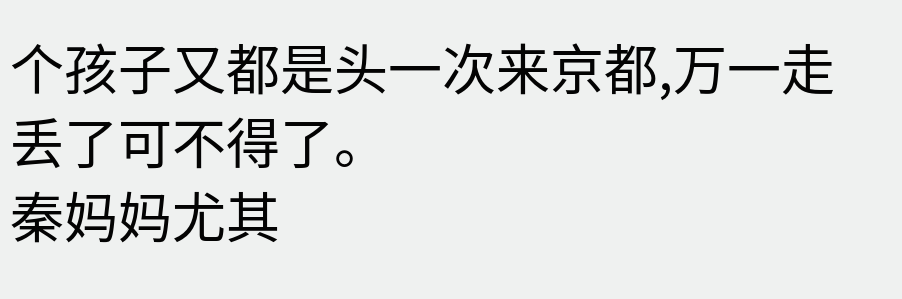个孩子又都是头一次来京都,万一走丢了可不得了。
秦妈妈尤其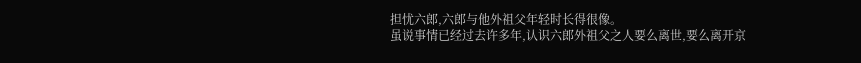担忧六郎,六郎与他外祖父年轻时长得很像。
虽说事情已经过去许多年,认识六郎外祖父之人要么离世,要么离开京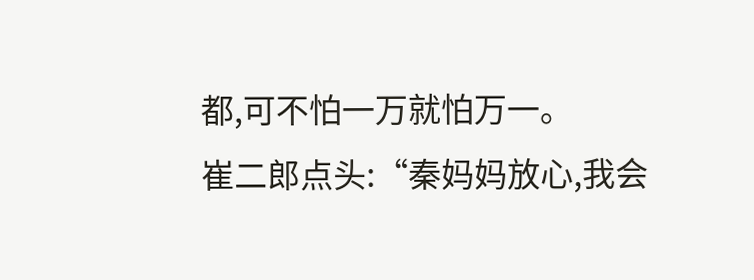都,可不怕一万就怕万一。
崔二郎点头:“秦妈妈放心,我会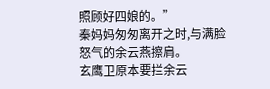照顾好四娘的。”
秦妈妈匆匆离开之时,与满脸怒气的余云燕擦肩。
玄鹰卫原本要拦余云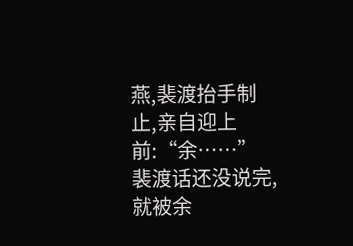燕,裴渡抬手制止,亲自迎上前:“余……”
裴渡话还没说完,就被余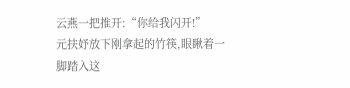云燕一把推开:“你给我闪开!”
元扶妤放下刚拿起的竹筷,眼瞅着一脚踏入这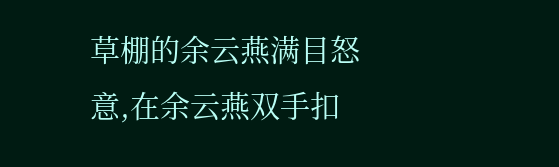草棚的余云燕满目怒意,在余云燕双手扣